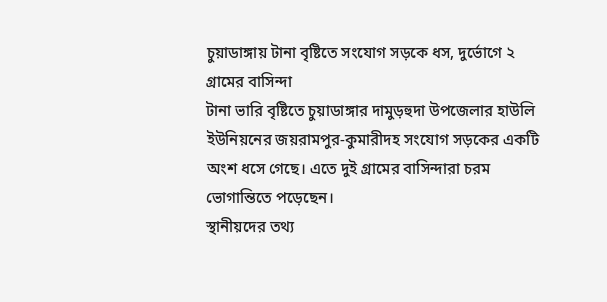চুয়াডাঙ্গায় টানা বৃষ্টিতে সংযোগ সড়কে ধস, দুর্ভোগে ২ গ্রামের বাসিন্দা
টানা ভারি বৃষ্টিতে চুয়াডাঙ্গার দামুড়হুদা উপজেলার হাউলি ইউনিয়নের জয়রামপুর-কুমারীদহ সংযোগ সড়কের একটি অংশ ধসে গেছে। এতে দুই গ্রামের বাসিন্দারা চরম ভোগান্তিতে পড়েছেন।
স্থানীয়দের তথ্য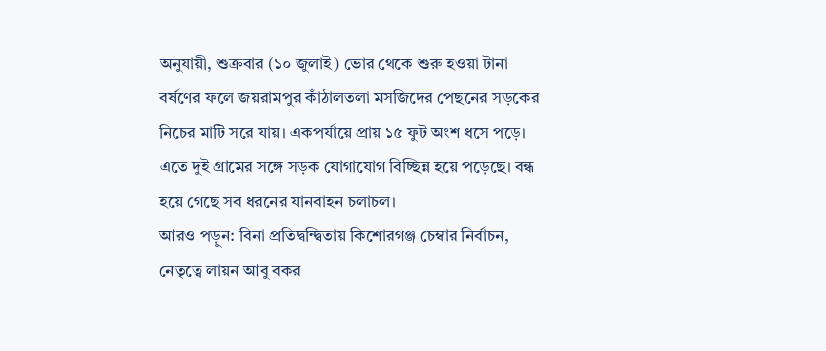অনুযায়ী, শুক্রবার (১০ জুলাই) ভোর থেকে শুরু হওয়া টানা বর্ষণের ফলে জয়রামপুর কাঁঠালতলা মসজিদের পেছনের সড়কের নিচের মাটি সরে যায়। একপর্যায়ে প্রায় ১৫ ফুট অংশ ধসে পড়ে। এতে দুই গ্রামের সঙ্গে সড়ক যোগাযোগ বিচ্ছিন্ন হয়ে পড়েছে। বন্ধ হয়ে গেছে সব ধরনের যানবাহন চলাচল।
আরও পড়ুন: বিনা প্রতিদ্বন্দ্বিতায় কিশোরগঞ্জ চেম্বার নির্বাচন, নেতৃত্বে লায়ন আবু বকর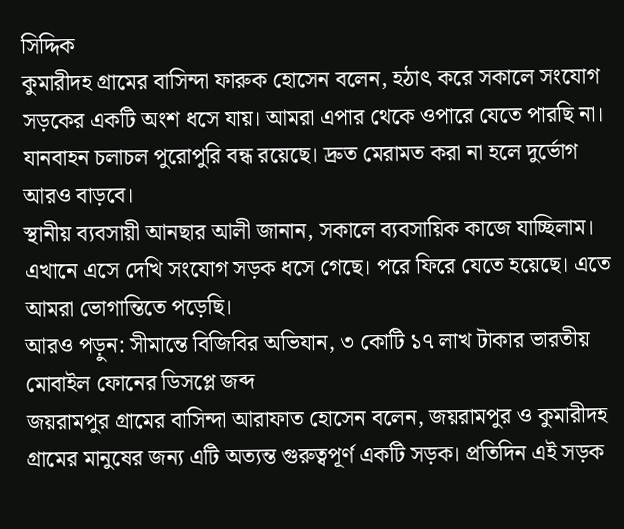সিদ্দিক
কুমারীদহ গ্রামের বাসিন্দা ফারুক হোসেন বলেন, হঠাৎ করে সকালে সংযোগ সড়কের একটি অংশ ধসে যায়। আমরা এপার থেকে ওপারে যেতে পারছি না। যানবাহন চলাচল পুরোপুরি বন্ধ রয়েছে। দ্রুত মেরামত করা না হলে দুর্ভোগ আরও বাড়বে।
স্থানীয় ব্যবসায়ী আনছার আলী জানান, সকালে ব্যবসায়িক কাজে যাচ্ছিলাম। এখানে এসে দেখি সংযোগ সড়ক ধসে গেছে। পরে ফিরে যেতে হয়েছে। এতে আমরা ভোগান্তিতে পড়েছি।
আরও পড়ুন: সীমান্তে বিজিবির অভিযান, ৩ কোটি ১৭ লাখ টাকার ভারতীয় মোবাইল ফোনের ডিসপ্লে জব্দ
জয়রামপুর গ্রামের বাসিন্দা আরাফাত হোসেন বলেন, জয়রামপুর ও কুমারীদহ গ্রামের মানুষের জন্য এটি অত্যন্ত গুরুত্বপূর্ণ একটি সড়ক। প্রতিদিন এই সড়ক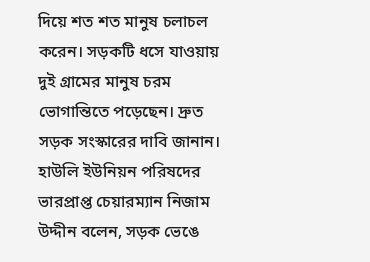দিয়ে শত শত মানুষ চলাচল করেন। সড়কটি ধসে যাওয়ায় দুই গ্রামের মানুষ চরম ভোগান্তিতে পড়েছেন। দ্রুত সড়ক সংস্কারের দাবি জানান।
হাউলি ইউনিয়ন পরিষদের ভারপ্রাপ্ত চেয়ারম্যান নিজাম উদ্দীন বলেন, সড়ক ভেঙে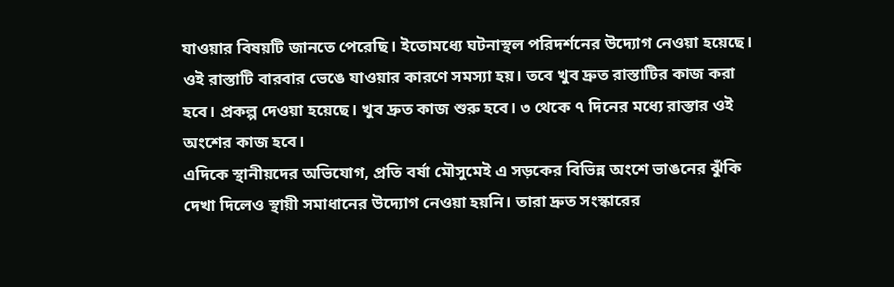যাওয়ার বিষয়টি জানতে পেরেছি। ইতোমধ্যে ঘটনাস্থল পরিদর্শনের উদ্যোগ নেওয়া হয়েছে। ওই রাস্তাটি বারবার ভেঙে যাওয়ার কারণে সমস্যা হয়। তবে খুব দ্রুত রাস্তাটির কাজ করা হবে। প্রকল্প দেওয়া হয়েছে। খুব দ্রুত কাজ শুরু হবে। ৩ থেকে ৭ দিনের মধ্যে রাস্তার ওই অংশের কাজ হবে।
এদিকে স্থানীয়দের অভিযোগ, প্রতি বর্ষা মৌসুমেই এ সড়কের বিভিন্ন অংশে ভাঙনের ঝুঁকি দেখা দিলেও স্থায়ী সমাধানের উদ্যোগ নেওয়া হয়নি। তারা দ্রুত সংস্কারের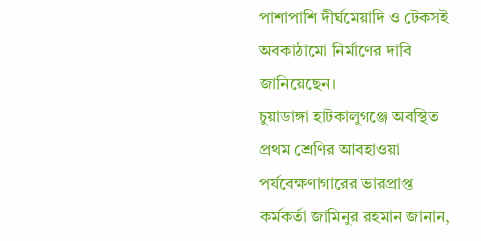পাশাপাশি দীর্ঘমেয়াদি ও টেকসই অবকাঠামো নির্মাণের দাবি জানিয়েছেন।
চুয়াডাঙ্গা হাটকালুগঞ্জে অবস্থিত প্রথম শ্রেণির আবহাওয়া পর্যবেক্ষণাগারের ভারপ্রাপ্ত কর্মকর্তা জামিনুর রহমান জানান,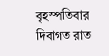বৃহস্পতিবার দিবাগত রাত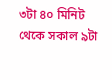৩টা ৪০ মিনিট থেকে সকাল ৯টা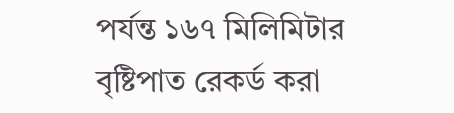পর্যন্ত ১৬৭ মিলিমিটার বৃষ্টিপাত রেকর্ড করা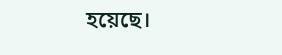হয়েছে।